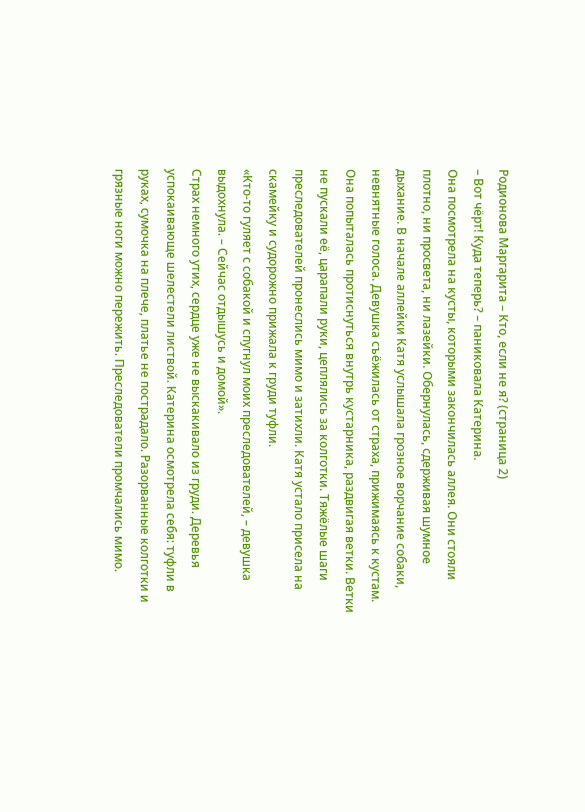Родионова Маргарита – Кто, если не я? (страница 2)
– Вот чёрт! Куда теперь? – паниковала Катерина.
Она посмотрела на кусты, которыми закончилась аллея. Они стояли плотно, ни просвета, ни лазейки. Обернулась, сдерживая шумное дыхание. В начале аллейки Катя услышала грозное ворчание собаки, невнятные голоса. Девушка съёжилась от страха, прижимаясь к кустам. Она попыталась протиснуться внутрь кустарника, раздвигая ветки. Ветки не пускали её, царапали руки, цеплялись за колготки. Тяжёлые шаги преследователей пронеслись мимо и затихли. Катя устало присела на скамейку и судорожно прижала к груди туфли.
«Кто-то гуляет с собакой и спугнул моих преследователей, – девушка выдохнула. – Сейчас отдышусь и домой».
Страх немного утих, сердце уже не выскакивало из груди. Деревья успокаивающе шелестели листвой. Катерина осмотрела себя: туфли в руках, сумочка на плече, платье не пострадало. Разорванные колготки и грязные ноги можно пережить. Преследователи промчались мимо.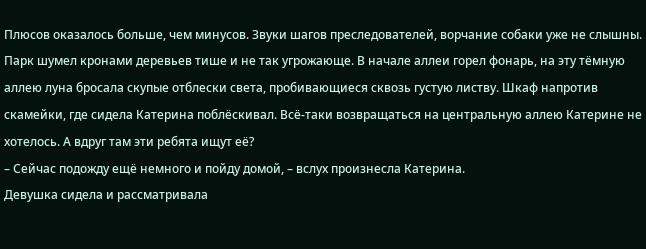Плюсов оказалось больше, чем минусов. Звуки шагов преследователей, ворчание собаки уже не слышны. Парк шумел кронами деревьев тише и не так угрожающе. В начале аллеи горел фонарь, на эту тёмную аллею луна бросала скупые отблески света, пробивающиеся сквозь густую листву. Шкаф напротив скамейки, где сидела Катерина поблёскивал. Всё-таки возвращаться на центральную аллею Катерине не хотелось. А вдруг там эти ребята ищут её?
– Сейчас подожду ещё немного и пойду домой, – вслух произнесла Катерина.
Девушка сидела и рассматривала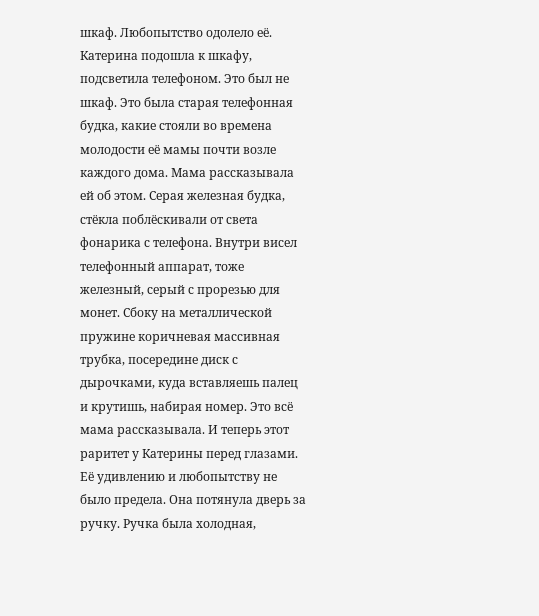шкаф. Любопытство одолело её. Катерина подошла к шкафу, подсветила телефоном. Это был не шкаф. Это была старая телефонная будка, какие стояли во времена молодости её мамы почти возле каждого дома. Мама рассказывала ей об этом. Серая железная будка, стёкла поблёскивали от света фонарика с телефона. Внутри висел телефонный аппарат, тоже железный, серый с прорезью для монет. Сбоку на металлической пружине коричневая массивная трубка, посередине диск с дырочками, куда вставляешь палец и крутишь, набирая номер. Это всё мама рассказывала. И теперь этот раритет у Катерины перед глазами. Её удивлению и любопытству не было предела. Она потянула дверь за ручку. Ручка была холодная,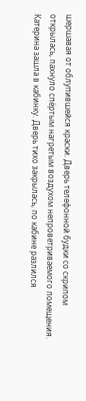шершавая от облупившейся краски. Дверь телефонной будки со скрипом открылась, пахнуло спёртым нагретым воздухом непроветриваемого помещения. Катерина зашла в кабинку. Дверь тихо закрылась, по кабине разлился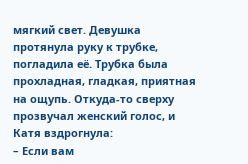мягкий свет. Девушка протянула руку к трубке, погладила её. Трубка была прохладная, гладкая, приятная на ощупь. Откуда-то сверху прозвучал женский голос, и Катя вздрогнула:
– Если вам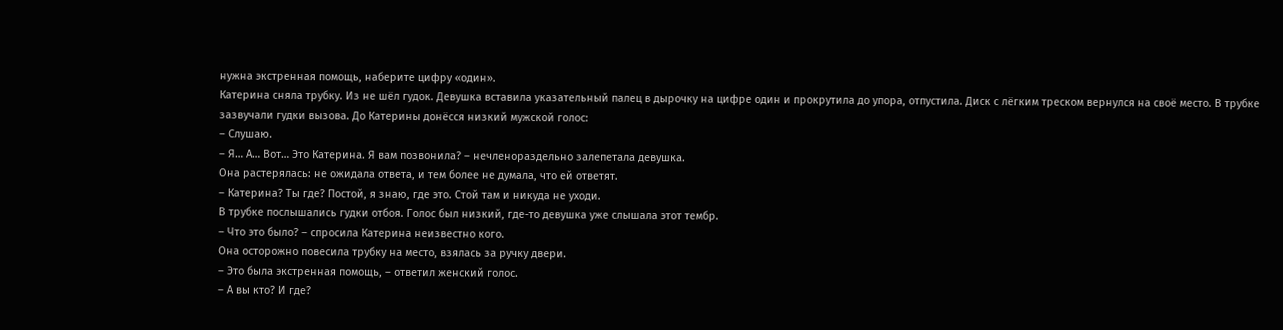нужна экстренная помощь, наберите цифру «один».
Катерина сняла трубку. Из не шёл гудок. Девушка вставила указательный палец в дырочку на цифре один и прокрутила до упора, отпустила. Диск с лёгким треском вернулся на своё место. В трубке зазвучали гудки вызова. До Катерины донёсся низкий мужской голос:
– Слушаю.
– Я… А… Вот… Это Катерина. Я вам позвонила? – нечленораздельно залепетала девушка.
Она растерялась: не ожидала ответа, и тем более не думала, что ей ответят.
– Катерина? Ты где? Постой, я знаю, где это. Стой там и никуда не уходи.
В трубке послышались гудки отбоя. Голос был низкий, где-то девушка уже слышала этот тембр.
– Что это было? – спросила Катерина неизвестно кого.
Она осторожно повесила трубку на место, взялась за ручку двери.
– Это была экстренная помощь, – ответил женский голос.
– А вы кто? И где?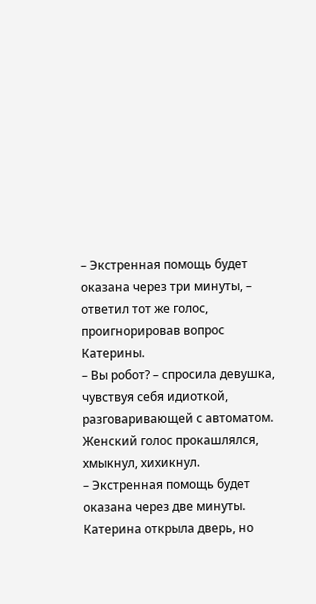– Экстренная помощь будет оказана через три минуты, – ответил тот же голос, проигнорировав вопрос Катерины.
– Вы робот? – спросила девушка, чувствуя себя идиоткой, разговаривающей с автоматом.
Женский голос прокашлялся, хмыкнул, хихикнул.
– Экстренная помощь будет оказана через две минуты.
Катерина открыла дверь, но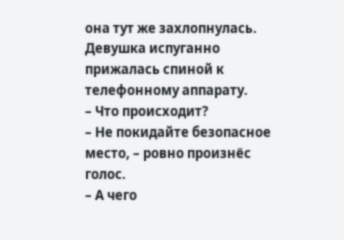она тут же захлопнулась. Девушка испуганно прижалась спиной к телефонному аппарату.
– Что происходит?
– Не покидайте безопасное место, – ровно произнёс голос.
– А чего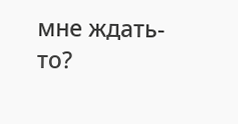мне ждать-то?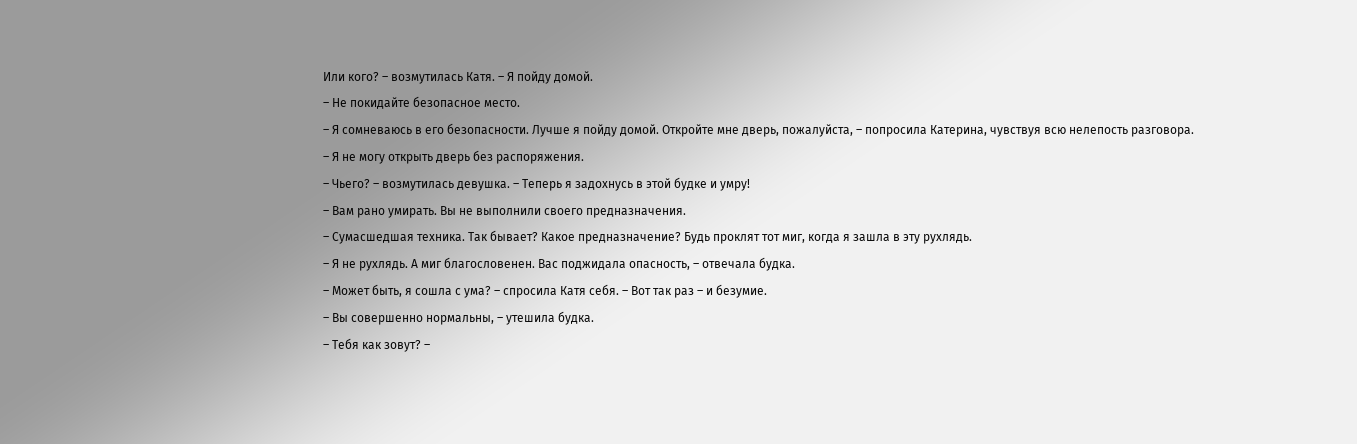Или кого? – возмутилась Катя. – Я пойду домой.
– Не покидайте безопасное место.
– Я сомневаюсь в его безопасности. Лучше я пойду домой. Откройте мне дверь, пожалуйста, – попросила Катерина, чувствуя всю нелепость разговора.
– Я не могу открыть дверь без распоряжения.
– Чьего? – возмутилась девушка. – Теперь я задохнусь в этой будке и умру!
– Вам рано умирать. Вы не выполнили своего предназначения.
– Сумасшедшая техника. Так бывает? Какое предназначение? Будь проклят тот миг, когда я зашла в эту рухлядь.
– Я не рухлядь. А миг благословенен. Вас поджидала опасность, – отвечала будка.
– Может быть, я сошла с ума? – спросила Катя себя. – Вот так раз – и безумие.
– Вы совершенно нормальны, – утешила будка.
– Тебя как зовут? –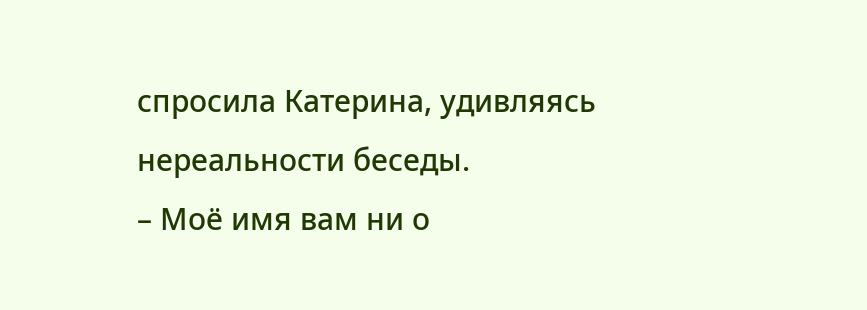спросила Катерина, удивляясь нереальности беседы.
– Моё имя вам ни о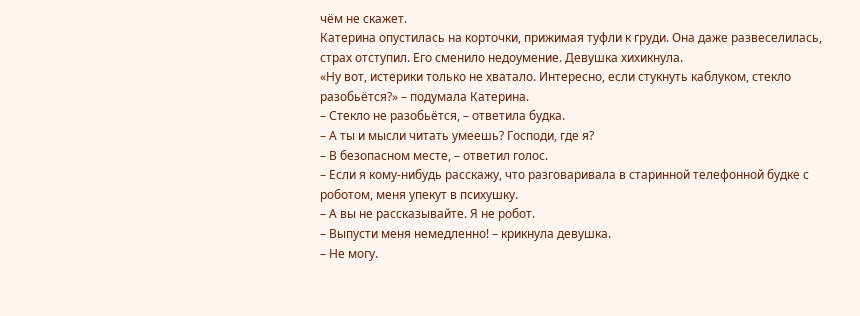чём не скажет.
Катерина опустилась на корточки, прижимая туфли к груди. Она даже развеселилась, страх отступил. Его сменило недоумение. Девушка хихикнула.
«Ну вот, истерики только не хватало. Интересно, если стукнуть каблуком, стекло разобьётся?» – подумала Катерина.
– Стекло не разобьётся, – ответила будка.
– А ты и мысли читать умеешь? Господи, где я?
– В безопасном месте, – ответил голос.
– Если я кому-нибудь расскажу, что разговаривала в старинной телефонной будке с роботом, меня упекут в психушку.
– А вы не рассказывайте. Я не робот.
– Выпусти меня немедленно! – крикнула девушка.
– Не могу.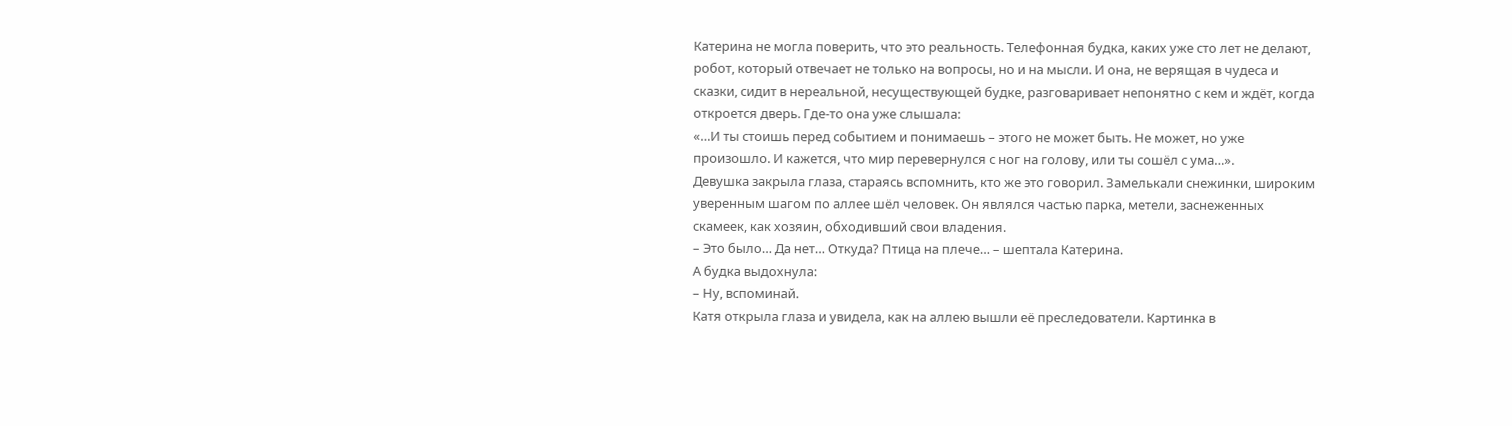Катерина не могла поверить, что это реальность. Телефонная будка, каких уже сто лет не делают, робот, который отвечает не только на вопросы, но и на мысли. И она, не верящая в чудеса и сказки, сидит в нереальной, несуществующей будке, разговаривает непонятно с кем и ждёт, когда откроется дверь. Где-то она уже слышала:
«…И ты стоишь перед событием и понимаешь – этого не может быть. Не может, но уже произошло. И кажется, что мир перевернулся с ног на голову, или ты сошёл с ума…».
Девушка закрыла глаза, стараясь вспомнить, кто же это говорил. Замелькали снежинки, широким уверенным шагом по аллее шёл человек. Он являлся частью парка, метели, заснеженных скамеек, как хозяин, обходивший свои владения.
– Это было… Да нет… Откуда? Птица на плече… – шептала Катерина.
А будка выдохнула:
– Ну, вспоминай.
Катя открыла глаза и увидела, как на аллею вышли её преследователи. Картинка в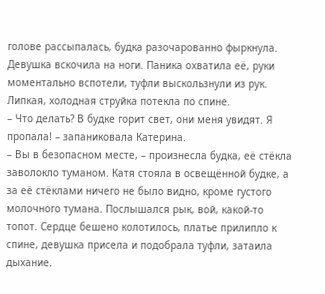голове рассыпалась, будка разочарованно фыркнула. Девушка вскочила на ноги. Паника охватила её, руки моментально вспотели, туфли выскользнули из рук. Липкая, холодная струйка потекла по спине.
– Что делать? В будке горит свет, они меня увидят. Я пропала! – запаниковала Катерина.
– Вы в безопасном месте, – произнесла будка, её стёкла заволокло туманом. Катя стояла в освещённой будке, а за её стёклами ничего не было видно, кроме густого молочного тумана. Послышался рык, вой, какой-то топот. Сердце бешено колотилось, платье прилипло к спине, девушка присела и подобрала туфли, затаила дыхание.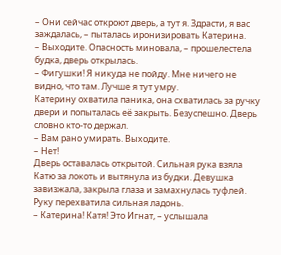– Они сейчас откроют дверь, а тут я. Здрасти, я вас заждалась, – пыталась иронизировать Катерина.
– Выходите. Опасность миновала, – прошелестела будка, дверь открылась.
– Фигушки! Я никуда не пойду. Мне ничего не видно, что там. Лучше я тут умру.
Катерину охватила паника, она схватилась за ручку двери и попыталась её закрыть. Безуспешно. Дверь словно кто-то держал.
– Вам рано умирать. Выходите.
– Нет!
Дверь оставалась открытой. Сильная рука взяла Катю за локоть и вытянула из будки. Девушка завизжала, закрыла глаза и замахнулась туфлей. Руку перехватила сильная ладонь.
– Катерина! Катя! Это Игнат, – услышала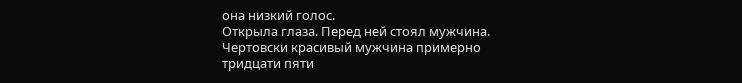она низкий голос.
Открыла глаза. Перед ней стоял мужчина. Чертовски красивый мужчина примерно тридцати пяти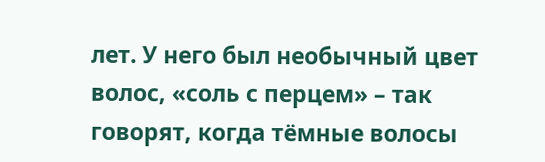лет. У него был необычный цвет волос, «соль с перцем» – так говорят, когда тёмные волосы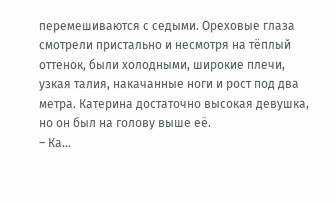перемешиваются с седыми. Ореховые глаза смотрели пристально и несмотря на тёплый оттенок, были холодными, широкие плечи, узкая талия, накачанные ноги и рост под два метра. Катерина достаточно высокая девушка, но он был на голову выше её.
– Ка…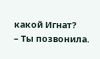какой Игнат?
– Ты позвонила.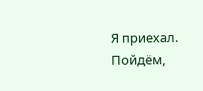Я приехал. Пойдём,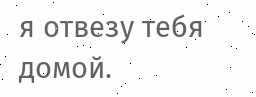я отвезу тебя домой.